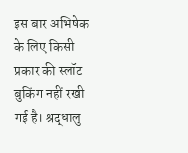इस बार अभिषेक के लिए किसी प्रकार की स्लॉट बुकिंग नहीं रखी गई है। श्रद्धालु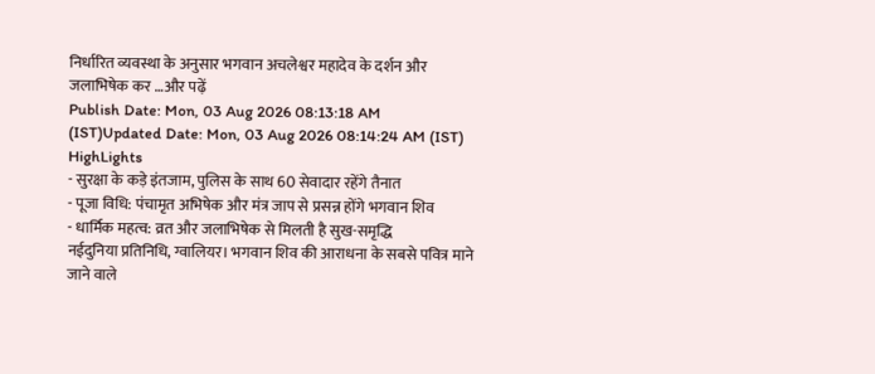निर्धारित व्यवस्था के अनुसार भगवान अचलेश्वर महादेव के दर्शन और जलाभिषेक कर …और पढ़ें
Publish Date: Mon, 03 Aug 2026 08:13:18 AM (IST)Updated Date: Mon, 03 Aug 2026 08:14:24 AM (IST)
HighLights
- सुरक्षा के कड़े इंतजाम, पुलिस के साथ 60 सेवादार रहेंगे तैनात
- पूजा विधि: पंचामृत अभिषेक और मंत्र जाप से प्रसन्न होंगे भगवान शिव
- धार्मिक महत्व: व्रत और जलाभिषेक से मिलती है सुख-समृद्धि
नईदुनिया प्रतिनिधि, ग्वालियर। भगवान शिव की आराधना के सबसे पवित्र माने जाने वाले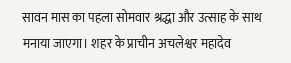सावन मास का पहला सोमवार श्रद्धा और उत्साह के साथ मनाया जाएगा। शहर के प्राचीन अचलेश्वर महादेव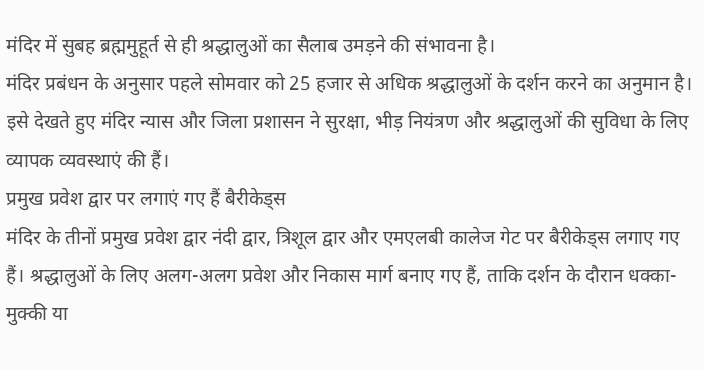मंदिर में सुबह ब्रह्ममुहूर्त से ही श्रद्धालुओं का सैलाब उमड़ने की संभावना है।
मंदिर प्रबंधन के अनुसार पहले सोमवार को 25 हजार से अधिक श्रद्धालुओं के दर्शन करने का अनुमान है। इसे देखते हुए मंदिर न्यास और जिला प्रशासन ने सुरक्षा, भीड़ नियंत्रण और श्रद्धालुओं की सुविधा के लिए व्यापक व्यवस्थाएं की हैं।
प्रमुख प्रवेश द्वार पर लगाएं गए हैं बैरीकेड्स
मंदिर के तीनों प्रमुख प्रवेश द्वार नंदी द्वार, त्रिशूल द्वार और एमएलबी कालेज गेट पर बैरीकेड्स लगाए गए हैं। श्रद्धालुओं के लिए अलग-अलग प्रवेश और निकास मार्ग बनाए गए हैं, ताकि दर्शन के दौरान धक्का-मुक्की या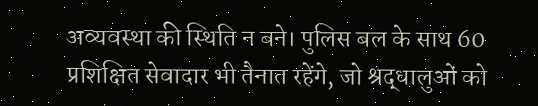अव्यवस्था की स्थिति न बने। पुलिस बल के साथ 60 प्रशिक्षित सेवादार भी तैनात रहेंगे, जो श्रद्धालुओं को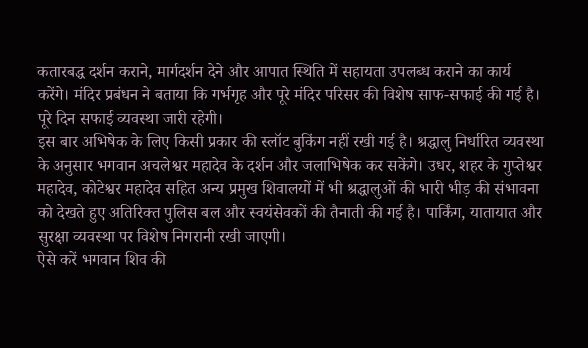कतारबद्ध दर्शन कराने, मार्गदर्शन देने और आपात स्थिति में सहायता उपलब्ध कराने का कार्य करेंगे। मंदिर प्रबंधन ने बताया कि गर्भगृह और पूरे मंदिर परिसर की विशेष साफ-सफाई की गई है। पूरे दिन सफाई व्यवस्था जारी रहेगी।
इस बार अभिषेक के लिए किसी प्रकार की स्लॉट बुकिंग नहीं रखी गई है। श्रद्धालु निर्धारित व्यवस्था के अनुसार भगवान अचलेश्वर महादेव के दर्शन और जलाभिषेक कर सकेंगे। उधर, शहर के गुप्तेश्वर महादेव, कोटेश्वर महादेव सहित अन्य प्रमुख शिवालयों में भी श्रद्धालुओं की भारी भीड़ की संभावना को देखते हुए अतिरिक्त पुलिस बल और स्वयंसेवकों की तैनाती की गई है। पार्किंग, यातायात और सुरक्षा व्यवस्था पर विशेष निगरानी रखी जाएगी।
ऐसे करें भगवान शिव की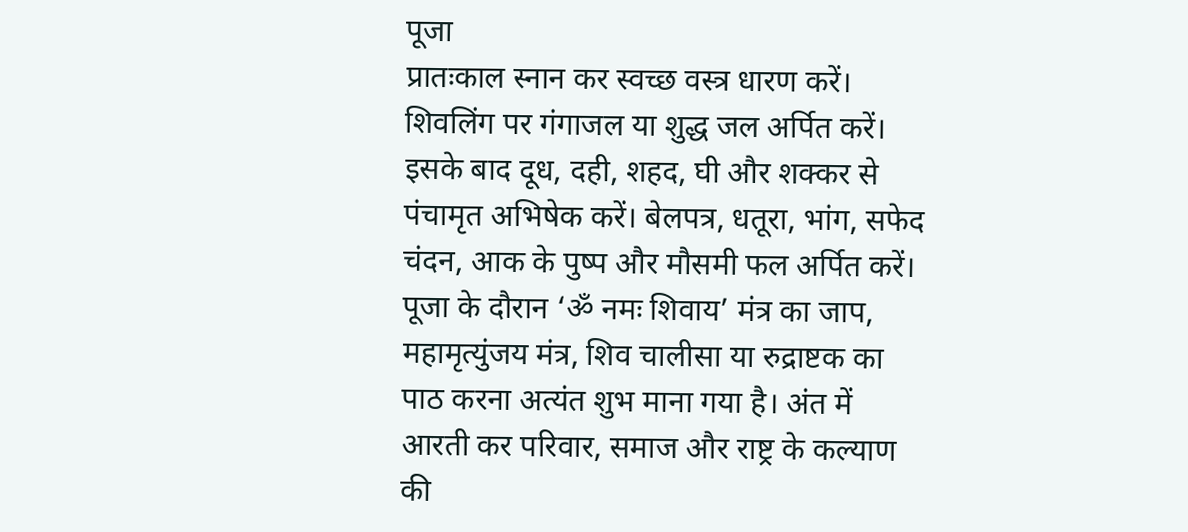पूजा
प्रातःकाल स्नान कर स्वच्छ वस्त्र धारण करें। शिवलिंग पर गंगाजल या शुद्ध जल अर्पित करें। इसके बाद दूध, दही, शहद, घी और शक्कर से पंचामृत अभिषेक करें। बेलपत्र, धतूरा, भांग, सफेद चंदन, आक के पुष्प और मौसमी फल अर्पित करें। पूजा के दौरान ‘ॐ नमः शिवाय’ मंत्र का जाप, महामृत्युंजय मंत्र, शिव चालीसा या रुद्राष्टक का पाठ करना अत्यंत शुभ माना गया है। अंत में आरती कर परिवार, समाज और राष्ट्र के कल्याण की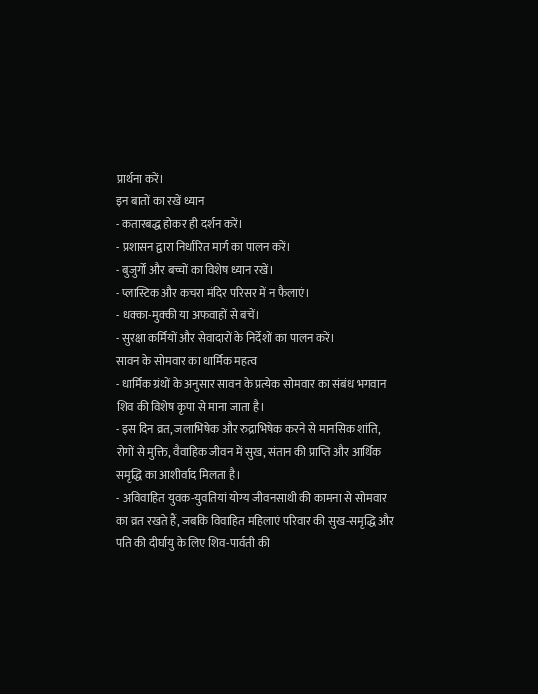प्रार्थना करें।
इन बातों का रखें ध्यान
- कतारबद्ध होकर ही दर्शन करें।
- प्रशासन द्वारा निर्धारित मार्ग का पालन करें।
- बुजुर्गों और बच्चों का विशेष ध्यान रखें।
- प्लास्टिक और कचरा मंदिर परिसर में न फैलाएं।
- धक्का-मुक्की या अफवाहों से बचें।
- सुरक्षा कर्मियों और सेवादारों के निर्देशों का पालन करें।
सावन के सोमवार का धार्मिक महत्व
- धार्मिक ग्रंथों के अनुसार सावन के प्रत्येक सोमवार का संबंध भगवान शिव की विशेष कृपा से माना जाता है।
- इस दिन व्रत, जलाभिषेक और रुद्राभिषेक करने से मानसिक शांति, रोगों से मुक्ति, वैवाहिक जीवन में सुख, संतान की प्राप्ति और आर्थिक समृद्धि का आशीर्वाद मिलता है।
- अविवाहित युवक-युवतियां योग्य जीवनसाथी की कामना से सोमवार का व्रत रखते हैं, जबकि विवाहित महिलाएं परिवार की सुख-समृद्धि और पति की दीर्घायु के लिए शिव-पार्वती की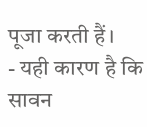पूजा करती हैं।
- यही कारण है कि सावन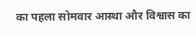का पहला सोमवार आस्था और विश्वास का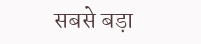सबसे बड़ा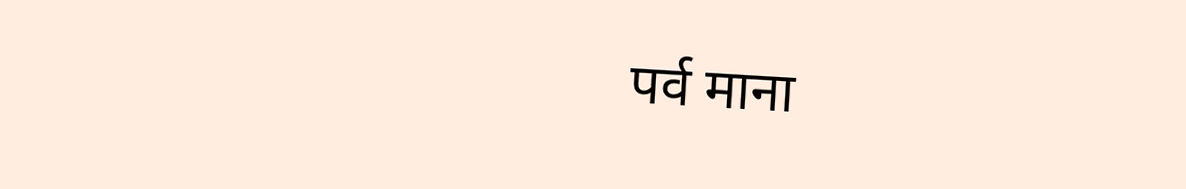पर्व माना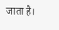जाता है।